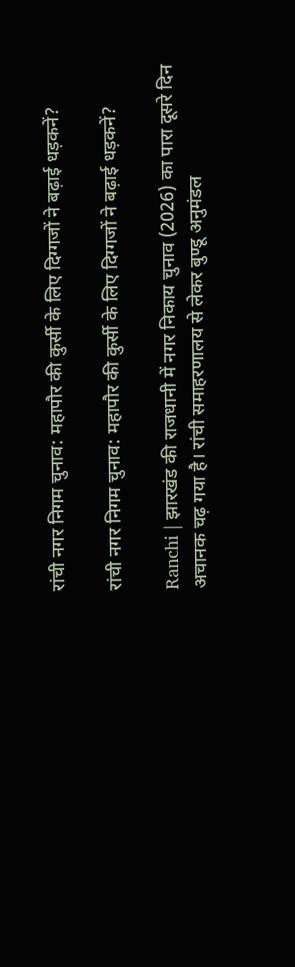रांची नगर निगम चुनाव: महापौर की कुर्सी के लिए दिग्गजों ने बढ़ाई धड़कनें?

रांची नगर निगम चुनाव: महापौर की कुर्सी के लिए दिग्गजों ने बढ़ाई धड़कनें?

Ranchi | झारखंड की राजधानी में नगर निकाय चुनाव (2026) का पारा दूसरे दिन अचानक चढ़ गया है। रांची समाहरणालय से लेकर बुण्डू अनुमंडल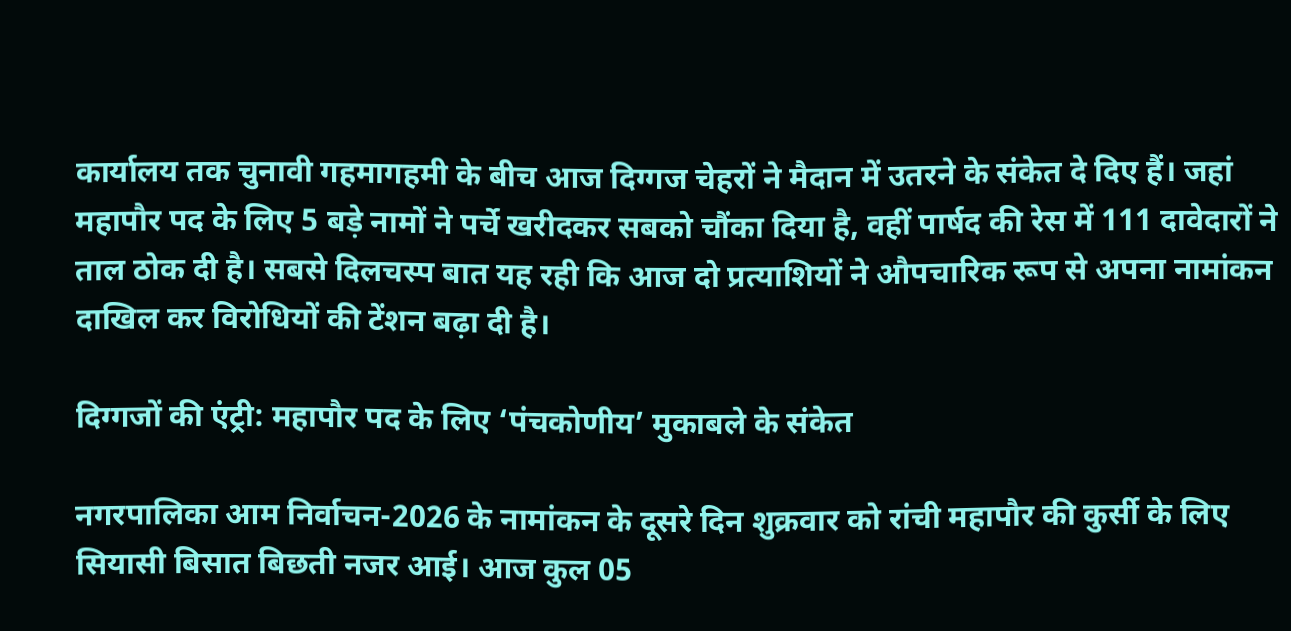कार्यालय तक चुनावी गहमागहमी के बीच आज दिग्गज चेहरों ने मैदान में उतरने के संकेत दे दिए हैं। जहां महापौर पद के लिए 5 बड़े नामों ने पर्चे खरीदकर सबको चौंका दिया है, वहीं पार्षद की रेस में 111 दावेदारों ने ताल ठोक दी है। सबसे दिलचस्प बात यह रही कि आज दो प्रत्याशियों ने औपचारिक रूप से अपना नामांकन दाखिल कर विरोधियों की टेंशन बढ़ा दी है।

दिग्गजों की एंट्री: महापौर पद के लिए ‘पंचकोणीय’ मुकाबले के संकेत

नगरपालिका आम निर्वाचन-2026 के नामांकन के दूसरे दिन शुक्रवार को रांची महापौर की कुर्सी के लिए सियासी बिसात बिछती नजर आई। आज कुल 05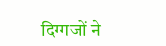दिग्गजों ने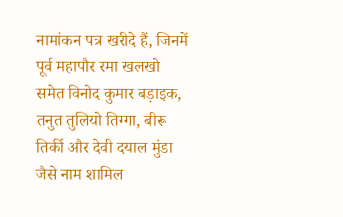नामांकन पत्र खरीदे हैं, जिनमें पूर्व महापौर रमा खलखो समेत विनोद कुमार बड़ाइक, तनुत तुलियो तिग्गा, बीरू तिर्की और देवी दयाल मुंडा जैसे नाम शामिल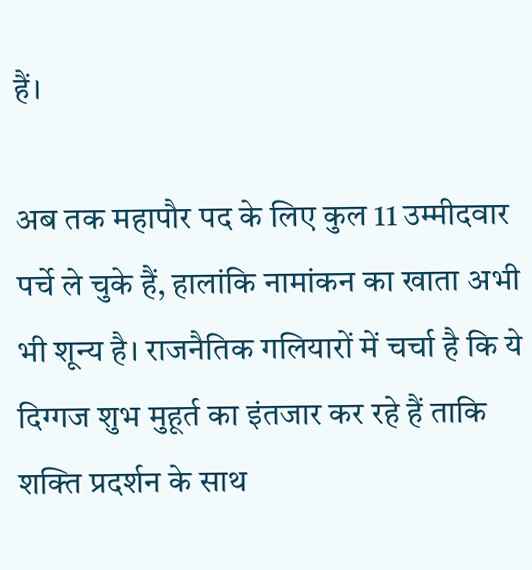हैं।

अब तक महापौर पद के लिए कुल 11 उम्मीदवार पर्चे ले चुके हैं, हालांकि नामांकन का खाता अभी भी शून्य है। राजनैतिक गलियारों में चर्चा है कि ये दिग्गज शुभ मुहूर्त का इंतजार कर रहे हैं ताकि शक्ति प्रदर्शन के साथ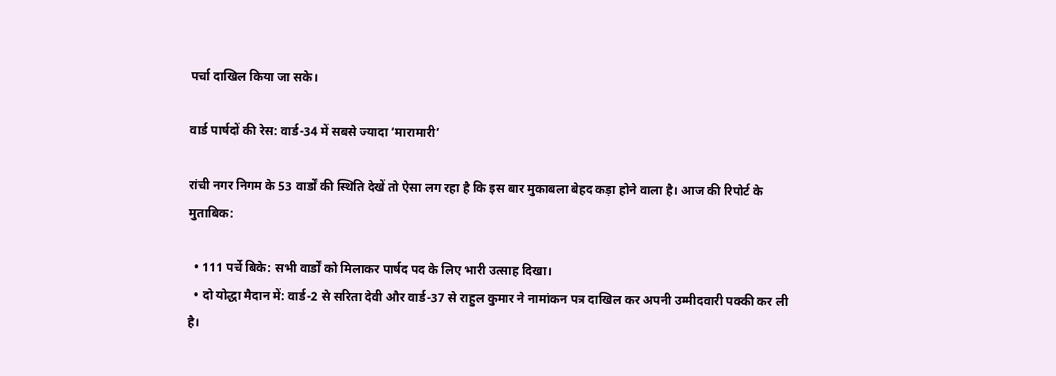पर्चा दाखिल किया जा सके।

वार्ड पार्षदों की रेस: वार्ड-34 में सबसे ज्यादा ‘मारामारी’

रांची नगर निगम के 53 वार्डों की स्थिति देखें तो ऐसा लग रहा है कि इस बार मुकाबला बेहद कड़ा होने वाला है। आज की रिपोर्ट के मुताबिक:

  • 111 पर्चे बिके: सभी वार्डों को मिलाकर पार्षद पद के लिए भारी उत्साह दिखा।
  • दो योद्धा मैदान में: वार्ड-2 से सरिता देवी और वार्ड-37 से राहुल कुमार ने नामांकन पत्र दाखिल कर अपनी उम्मीदवारी पक्की कर ली है।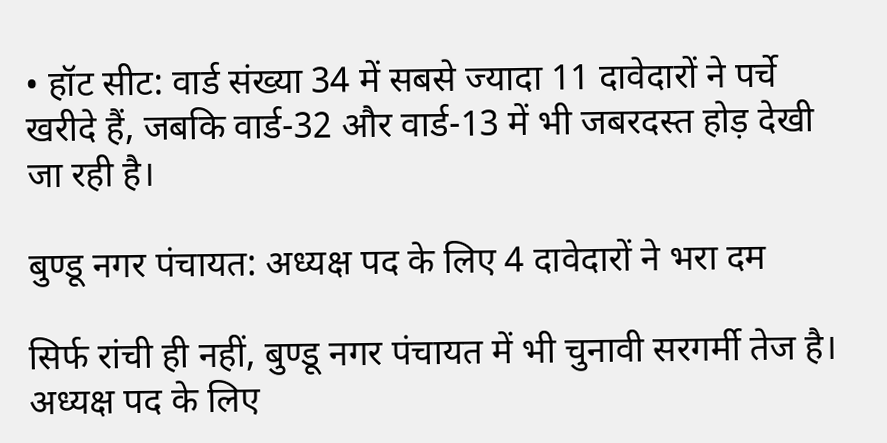• हॉट सीट: वार्ड संख्या 34 में सबसे ज्यादा 11 दावेदारों ने पर्चे खरीदे हैं, जबकि वार्ड-32 और वार्ड-13 में भी जबरदस्त होड़ देखी जा रही है।

बुण्डू नगर पंचायत: अध्यक्ष पद के लिए 4 दावेदारों ने भरा दम

सिर्फ रांची ही नहीं, बुण्डू नगर पंचायत में भी चुनावी सरगर्मी तेज है। अध्यक्ष पद के लिए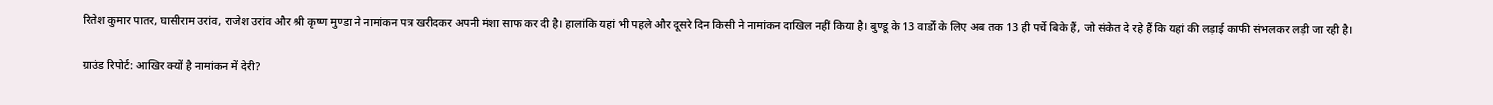रितेश कुमार पातर, घासीराम उरांव, राजेश उरांव और श्री कृष्ण मुण्डा ने नामांकन पत्र खरीदकर अपनी मंशा साफ कर दी है। हालांकि यहां भी पहले और दूसरे दिन किसी ने नामांकन दाखिल नहीं किया है। बुण्डू के 13 वार्डों के लिए अब तक 13 ही पर्चे बिके हैं, जो संकेत दे रहे हैं कि यहां की लड़ाई काफी संभलकर लड़ी जा रही है।

ग्राउंड रिपोर्ट: आखिर क्यों है नामांकन में देरी?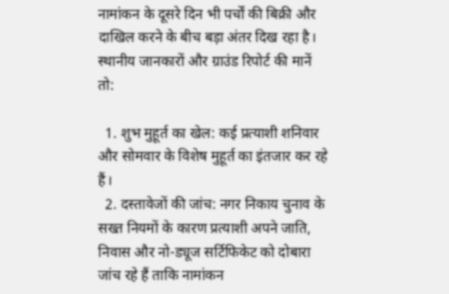नामांकन के दूसरे दिन भी पर्चों की बिक्री और दाखिल करने के बीच बड़ा अंतर दिख रहा है। स्थानीय जानकारों और ग्राउंड रिपोर्ट की मानें तो:

  1. शुभ मुहूर्त का खेल: कई प्रत्याशी शनिवार और सोमवार के विशेष मुहूर्त का इंतजार कर रहे हैं।
  2. दस्तावेजों की जांच: नगर निकाय चुनाव के सख्त नियमों के कारण प्रत्याशी अपने जाति, निवास और नो-ड्यूज सर्टिफिकेट को दोबारा जांच रहे हैं ताकि नामांकन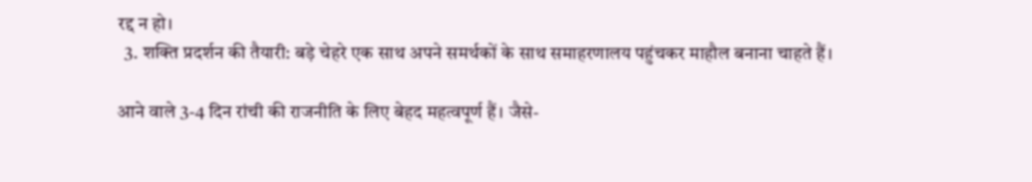रद्द न हो।
  3. शक्ति प्रदर्शन की तैयारी: बड़े चेहरे एक साथ अपने समर्थकों के साथ समाहरणालय पहुंचकर माहौल बनाना चाहते हैं।

आने वाले 3-4 दिन रांची की राजनीति के लिए बेहद महत्वपूर्ण हैं। जैसे-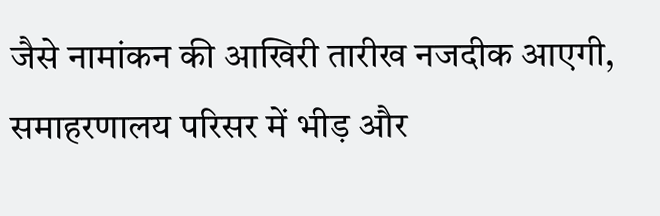जैसे नामांकन की आखिरी तारीख नजदीक आएगी, समाहरणालय परिसर में भीड़ और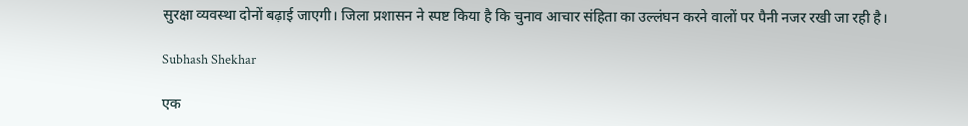सुरक्षा व्यवस्था दोनों बढ़ाई जाएगी। जिला प्रशासन ने स्पष्ट किया है कि चुनाव आचार संहिता का उल्लंघन करने वालों पर पैनी नजर रखी जा रही है।

Subhash Shekhar

एक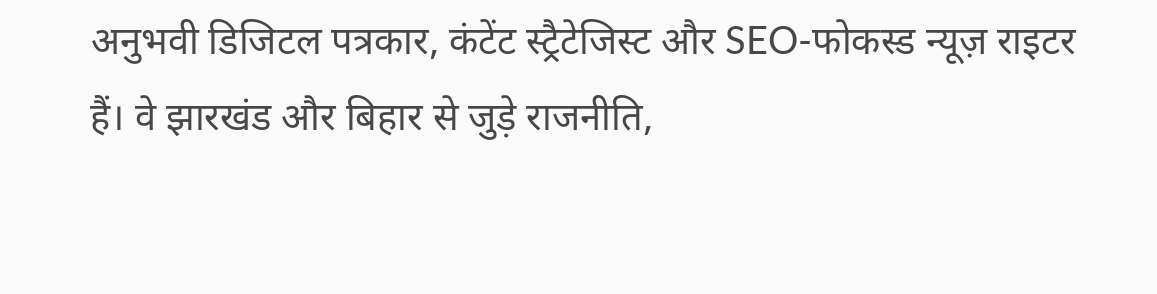अनुभवी डिजिटल पत्रकार, कंटेंट स्ट्रैटेजिस्ट और SEO-फोकस्ड न्यूज़ राइटर हैं। वे झारखंड और बिहार से जुड़े राजनीति,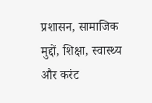प्रशासन, सामाजिक मुद्दों, शिक्षा, स्वास्थ्य और करंट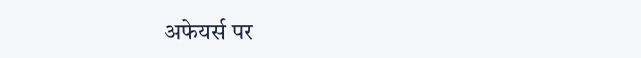अफेयर्स पर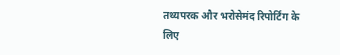तथ्यपरक और भरोसेमंद रिपोर्टिंग के लिए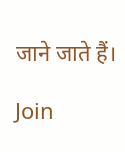जाने जाते हैं।

Join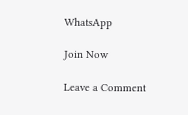WhatsApp

Join Now

Leave a Comment